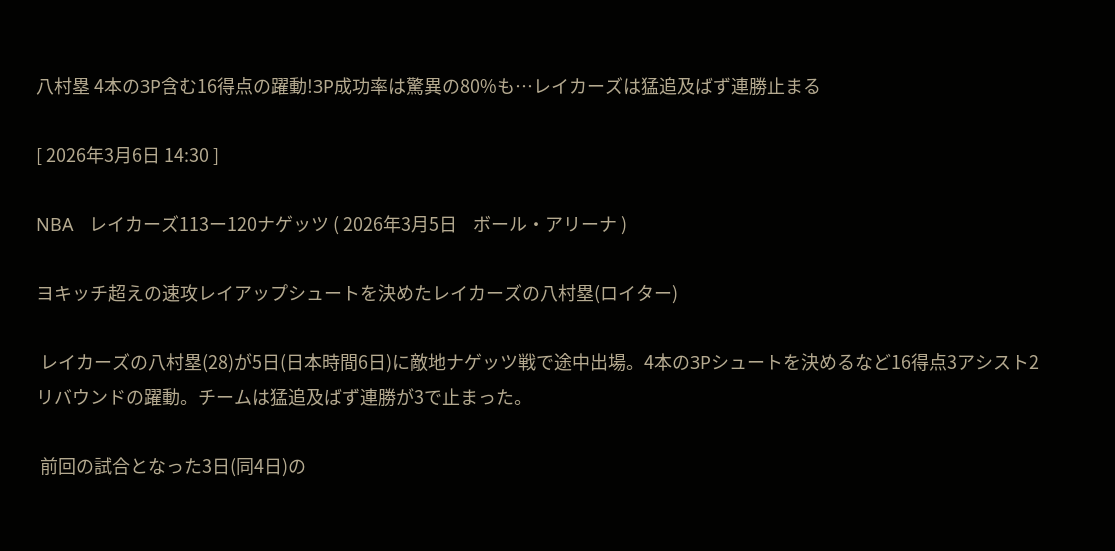八村塁 4本の3P含む16得点の躍動!3P成功率は驚異の80%も…レイカーズは猛追及ばず連勝止まる

[ 2026年3月6日 14:30 ]

NBA   レイカーズ113ー120ナゲッツ ( 2026年3月5日    ボール・アリーナ )

ヨキッチ超えの速攻レイアップシュートを決めたレイカーズの八村塁(ロイター)

 レイカーズの八村塁(28)が5日(日本時間6日)に敵地ナゲッツ戦で途中出場。4本の3Pシュートを決めるなど16得点3アシスト2リバウンドの躍動。チームは猛追及ばず連勝が3で止まった。

 前回の試合となった3日(同4日)の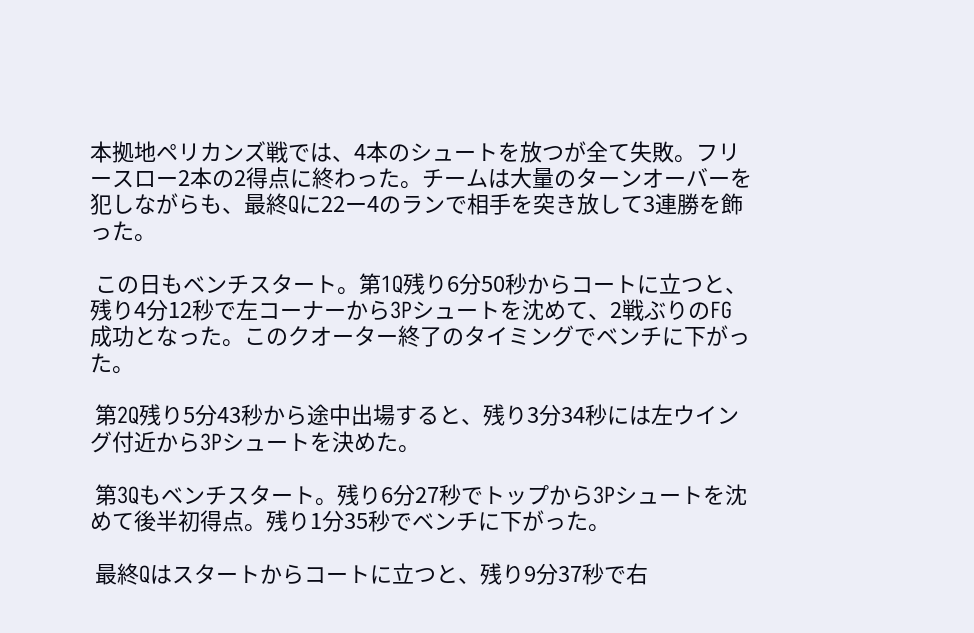本拠地ペリカンズ戦では、4本のシュートを放つが全て失敗。フリースロー2本の2得点に終わった。チームは大量のターンオーバーを犯しながらも、最終Qに22ー4のランで相手を突き放して3連勝を飾った。

 この日もベンチスタート。第1Q残り6分50秒からコートに立つと、残り4分12秒で左コーナーから3Pシュートを沈めて、2戦ぶりのFG成功となった。このクオーター終了のタイミングでベンチに下がった。

 第2Q残り5分43秒から途中出場すると、残り3分34秒には左ウイング付近から3Pシュートを決めた。

 第3Qもベンチスタート。残り6分27秒でトップから3Pシュートを沈めて後半初得点。残り1分35秒でベンチに下がった。

 最終Qはスタートからコートに立つと、残り9分37秒で右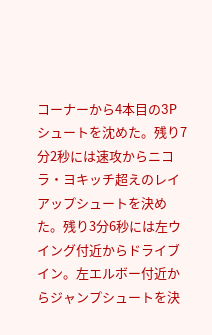コーナーから4本目の3Pシュートを沈めた。残り7分2秒には速攻からニコラ・ヨキッチ超えのレイアップシュートを決めた。残り3分6秒には左ウイング付近からドライブイン。左エルボー付近からジャンプシュートを決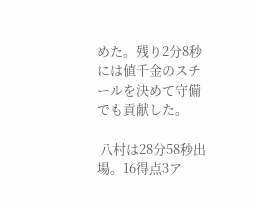めた。残り2分8秒には値千金のスチールを決めて守備でも貢献した。

 八村は28分58秒出場。16得点3ア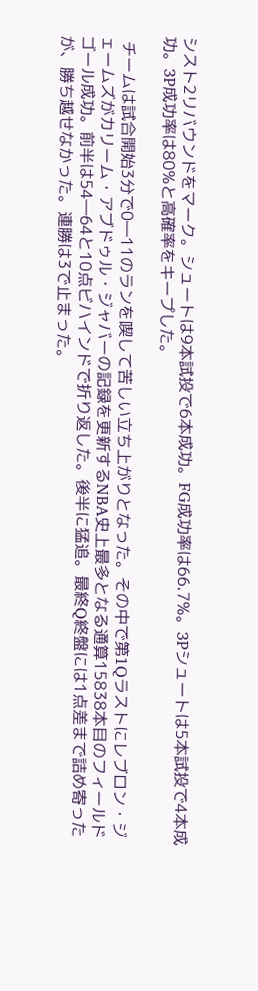シスト2リバウンドをマーク。シュートは9本試投で6本成功。FG成功率は66.7%。3Pシュートは5本試投で4本成功。3P成功率は80%と高確率をキープした。

 チームは試合開始3分で0―11のランを喫して苦しい立ち上がりとなった。その中で第1Qラストにレブロン・ジェームズがカリーム・アブドゥル・ジャバーの記録を更新するNBA史上最多となる通算15838本目のフィールドゴール成功。前半は54―64と10点ビハインドで折り返した。後半に猛追。最終Q終盤には1点差まで詰め寄ったが、勝ち越せなかった。連勝は3で止まった。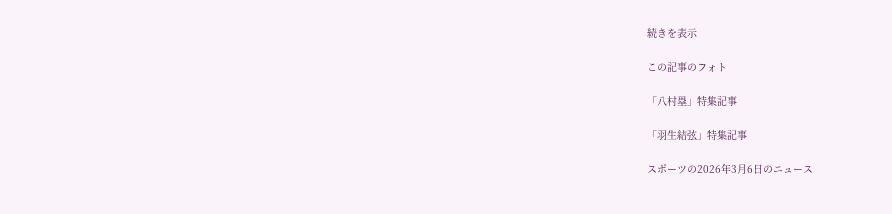続きを表示

この記事のフォト

「八村塁」特集記事

「羽生結弦」特集記事

スポーツの2026年3月6日のニュース